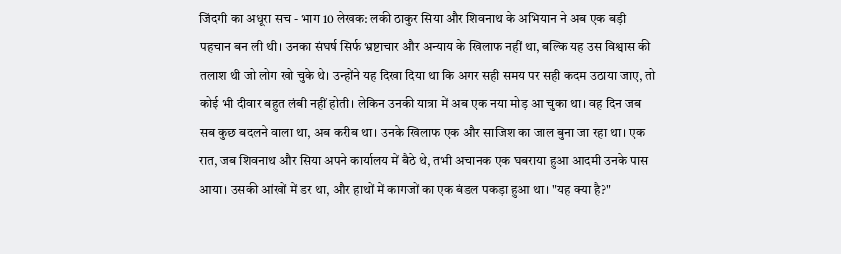जिंदगी का अधूरा सच - भाग 10 लेखक: लकी ठाकुर सिया और शिवनाथ के अभियान ने अब एक बड़ी पहचान बन ली थी। उनका संघर्ष सिर्फ भ्रष्टाचार और अन्याय के खिलाफ नहीं था, बल्कि यह उस विश्वास की तलाश थी जो लोग खो चुके थे। उन्होंने यह दिखा दिया था कि अगर सही समय पर सही कदम उठाया जाए, तो कोई भी दीवार बहुत लंबी नहीं होती। लेकिन उनकी यात्रा में अब एक नया मोड़ आ चुका था। वह दिन जब सब कुछ बदलने वाला था, अब करीब था। उनके खिलाफ एक और साजिश का जाल बुना जा रहा था। एक रात, जब शिवनाथ और सिया अपने कार्यालय में बैठे थे, तभी अचानक एक घबराया हुआ आदमी उनके पास आया। उसकी आंखों में डर था, और हाथों में कागजों का एक बंडल पकड़ा हुआ था। "यह क्या है?"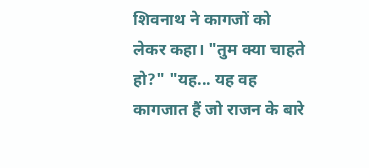शिवनाथ ने कागजों को लेकर कहा। "तुम क्या चाहते हो?" "यह... यह वह कागजात हैं जो राजन के बारे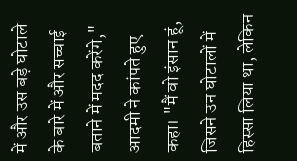में और उस बड़े घोटाले के बारे में और सच्चाई बताने में मदद करेंगे," आदमी ने कांपते हुए कहा। "मैं वो इंसान हूं, जिसने उन घोटालों में हिस्सा लिया था, लेकिन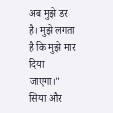अब मुझे डर है। मुझे लगता है कि मुझे मार दिया जाएगा।" सिया और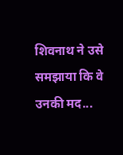शिवनाथ ने उसे समझाया कि वे उनकी मद...